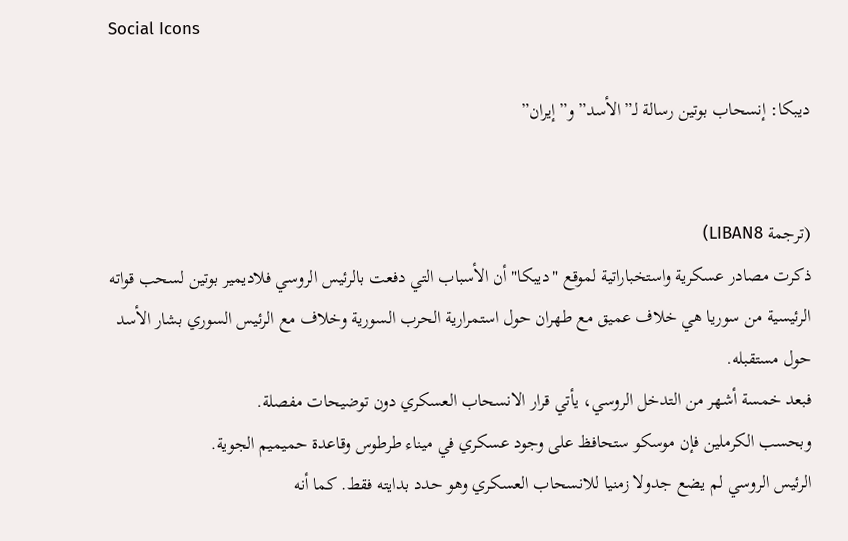Social Icons

ديبكا: إنسحاب بوتين رسالة لـ”الأسد” و”إيران”


(ترجمة LIBAN8)
ذكرت مصادر عسكرية واستخباراتية لموقع "ديبكا" أن الأسباب التي دفعت بالرئيس الروسي فلاديمير بوتين لسحب قواته الرئيسية من سوريا هي خلاف عميق مع طهران حول استمرارية الحرب السورية وخلاف مع الرئيس السوري بشار الأسد حول مستقبله.
فبعد خمسة أشهر من التدخل الروسي، يأتي قرار الانسحاب العسكري دون توضيحات مفصلة.
وبحسب الكرملين فإن موسكو ستحافظ على وجود عسكري في ميناء طرطوس وقاعدة حميميم الجوية.
الرئيس الروسي لم يضع جدولا زمنيا للانسحاب العسكري وهو حدد بدايته فقط. كما أنه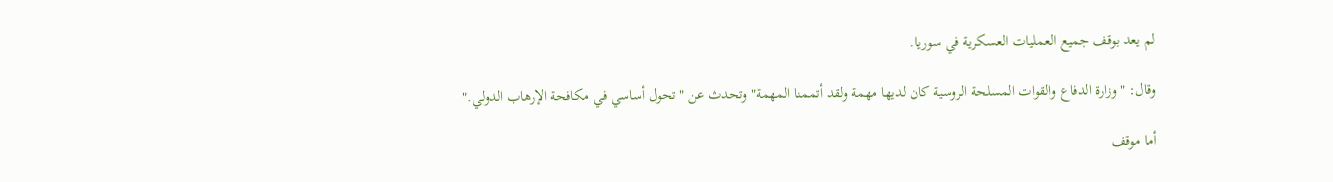لم يعد بوقف جميع العمليات العسكرية في سوريا.

وقال: "وزارة الدفاع والقوات المسلحة الروسية كان لديها مهمة ولقد أتممنا المهمة" وتحدث عن "تحول أساسي في مكافحة الإرهاب الدولي."

أما موقف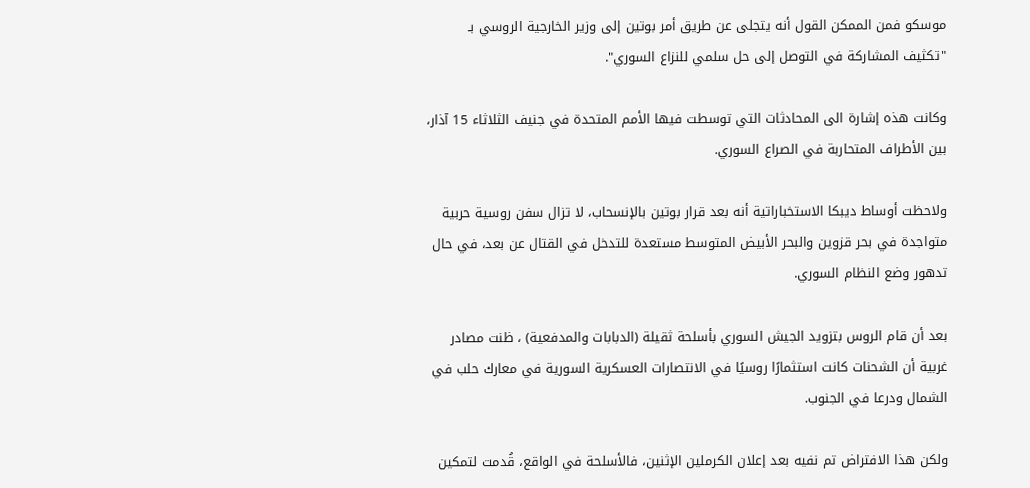موسكو فمن الممكن القول أنه يتجلى عن طريق أمر بوتين إلى وزير الخارجية الروسي بـ "تكثيف المشاركة في التوصل إلى حل سلمي للنزاع السوري".

وكانت هذه إشارة الى المحادثات التي توسطت فيها الأمم المتحدة في جنيف الثلاثاء 15 آذار، بين الأطراف المتحاربة في الصراع السوري.

ولاحظت أوساط ديبكا الاستخباراتية أنه بعد قرار بوتين بالإنسحاب، لا تزال سفن روسية حربية متواجدة في بحر قزوين والبحر الأبيض المتوسط مستعدة للتدخل في القتال عن بعد، في حال تدهور وضع النظام السوري.

بعد أن قام الروس بتزويد الجيش السوري بأسلحة ثقيلة (الدبابات والمدفعية) ، ظنت مصادر غربية أن الشحنات كانت استثمارًا روسيًا في الانتصارات العسكرية السورية في معارك حلب في الشمال ودرعا في الجنوب.

ولكن هذا الافتراض تم نفيه بعد إعلان الكرملين الإثنين، فالأسلحة في الواقع، قُدمت لتمكين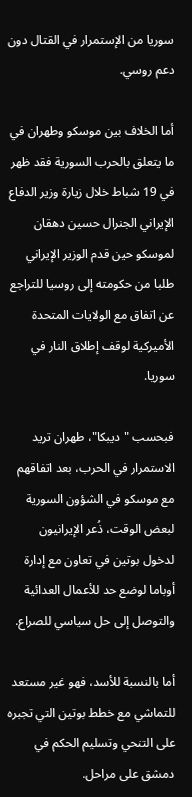سوريا من الإستمرار في القتال دون دعم روسي.

أما الخلاف بين موسكو وطهران في ما يتعلق بالحرب السورية فقد ظهر في 19 شباط خلال زيارة وزير الدفاع الإيراني الجنرال حسين دهقان لموسكو حين قدم الوزير الإيراني طلبا من حكومته إلى روسيا للتراجع عن اتفاق مع الولايات المتحدة الأميركية لوقف إطلاق النار في سوريا.

فبحسب "ديبكا"، طهران تريد الاستمرار في الحرب، بعد اتفاقهم مع موسكو في الشؤون السورية لبعض الوقت، ذُعر الإيرانيون لدخول بوتين في تعاون مع إدارة أوباما لوضع حد للأعمال العدائية والتوصل إلى حل سياسي للصراع.

أما بالنسبة للأسد، فهو غير مستعد للتماشي مع خطط بوتين التي تجبره على التنحي وتسليم الحكم في دمشق على مراحل.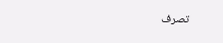تصرف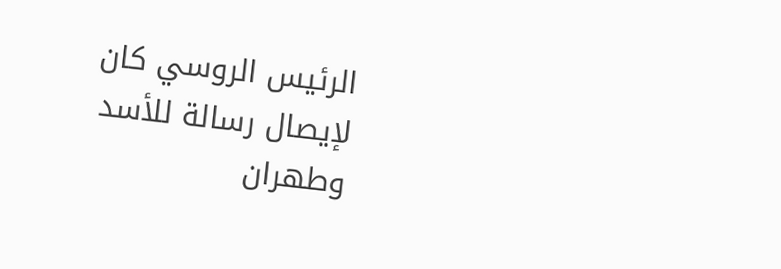الرئيس الروسي كان لإيصال رسالة للأسد وطهران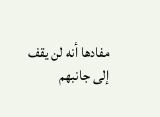مفادها أنه لن يقف إلى جانبهم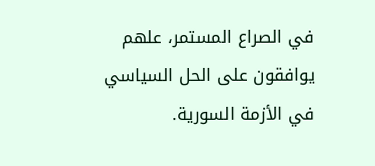في الصراع المستمر، علهم يوافقون على الحل السياسي في الأزمة السورية.